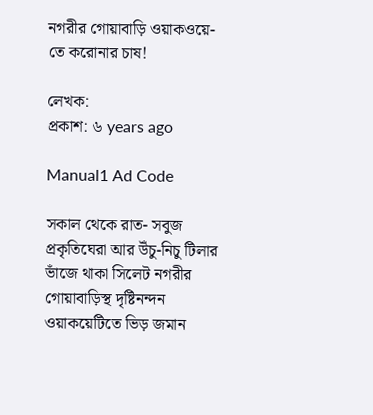নগরীর গোয়াবাড়ি ওয়াকওয়ে-তে করোনার চাষ!

লেখক:
প্রকাশ: ৬ years ago

Manual1 Ad Code

সকাল থেকে রাত- সবুজ প্রকৃতিঘেরা আর উঁচু-নিচু টিলার ভাঁজে থাকা সিলেট নগরীর গোয়াবাড়িস্থ দৃষ্টিনন্দন ওয়াকয়েটিতে ভিড় জমান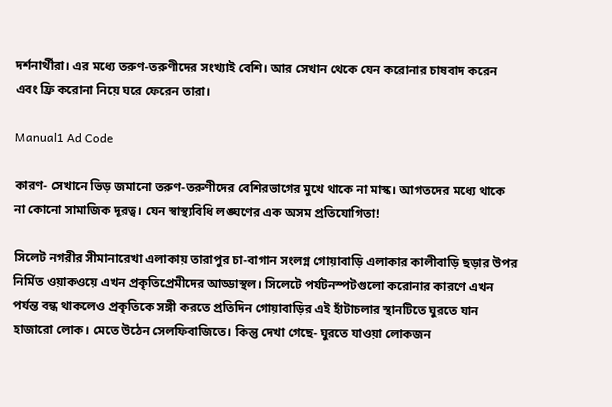দর্শনার্থীরা। এর মধ্যে তরুণ-তরুণীদের সংখ্যাই বেশি। আর সেখান থেকে যেন করোনার চাষবাদ করেন এবং ফ্রি করোনা নিয়ে ঘরে ফেরেন তারা।

Manual1 Ad Code

কারণ- সেখানে ভিড় জমানো তরুণ-তরুণীদের বেশিরভাগের মুখে থাকে না মাস্ক। আগতদের মধ্যে থাকে না কোনো সামাজিক দূরত্ব। যেন স্বাস্থ্যবিধি লঙ্ঘণের এক অসম প্রতিযোগিতা!

সিলেট নগরীর সীমানারেখা এলাকায় তারাপুর চা-বাগান সংলগ্ন গোয়াবাড়ি এলাকার কালীবাড়ি ছড়ার উপর নির্মিত ওয়াকওয়ে এখন প্রকৃতিপ্রেমীদের আড্ডাস্থল। সিলেটে পর্যটনস্পটগুলো করোনার কারণে এখন পর্যন্ত বন্ধ থাকলেও প্রকৃতিকে সঙ্গী করতে প্রতিদিন গোয়াবাড়ির এই হাঁটাচলার স্থানটিতে ঘুরতে যান হাজারো লোক। মেতে উঠেন সেলফিবাজিতে। কিন্তু দেখা গেছে- ঘুরতে যাওয়া লোকজন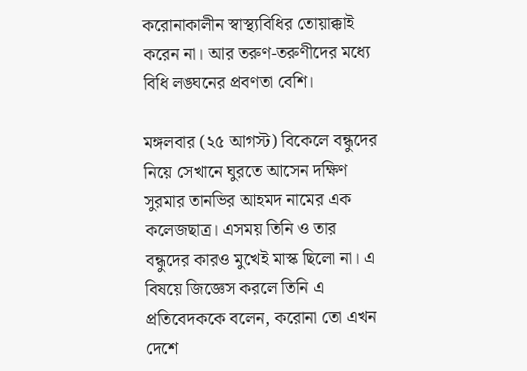করোনাকালীন স্বাস্থ্যবিধির তোয়াক্কাই করেন না। আর তরুণ-তরুণীদের মধ্যে বিধি লঙ্ঘনের প্রবণতা বেশি।

মঙ্গলবার (২৫ আগস্ট) বিকেলে বন্ধুদের নিয়ে সেখানে ঘুরতে আসেন দক্ষিণ সুরমার তানভির আহমদ নামের এক কলেজছাত্র। এসময় তিনি ও তার বন্ধুদের কারও মুখেই মাস্ক ছিলো না। এ বিষয়ে জিজ্ঞেস করলে তিনি এ প্রতিবেদককে বলেন, করোনা তো এখন দেশে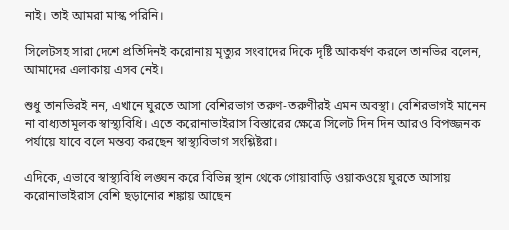নাই। তাই আমরা মাস্ক পরিনি।

সিলেটসহ সারা দেশে প্রতিদিনই করোনায় মৃত্যুর সংবাদের দিকে দৃষ্টি আকর্ষণ করলে তানভির বলেন, আমাদের এলাকায় এসব নেই।

শুধু তানভিরই নন, এখানে ঘুরতে আসা বেশিরভাগ তরুণ-তরুণীরই এমন অবস্থা। বেশিরভাগই মানেন না বাধ্যতামূলক স্বাস্থ্যবিধি। এতে করোনাভাইরাস বিস্তারের ক্ষেত্রে সিলেট দিন দিন আরও বিপজ্জনক পর্যায়ে যাবে বলে মন্তব্য করছেন স্বাস্থ্যবিভাগ সংশ্লিষ্টরা।

এদিকে, এভাবে স্বাস্থ্যবিধি লঙ্ঘন করে বিভিন্ন স্থান থেকে গোয়াবাড়ি ওয়াকওয়ে ঘুরতে আসায় করোনাভাইরাস বেশি ছড়ানোর শঙ্কায় আছেন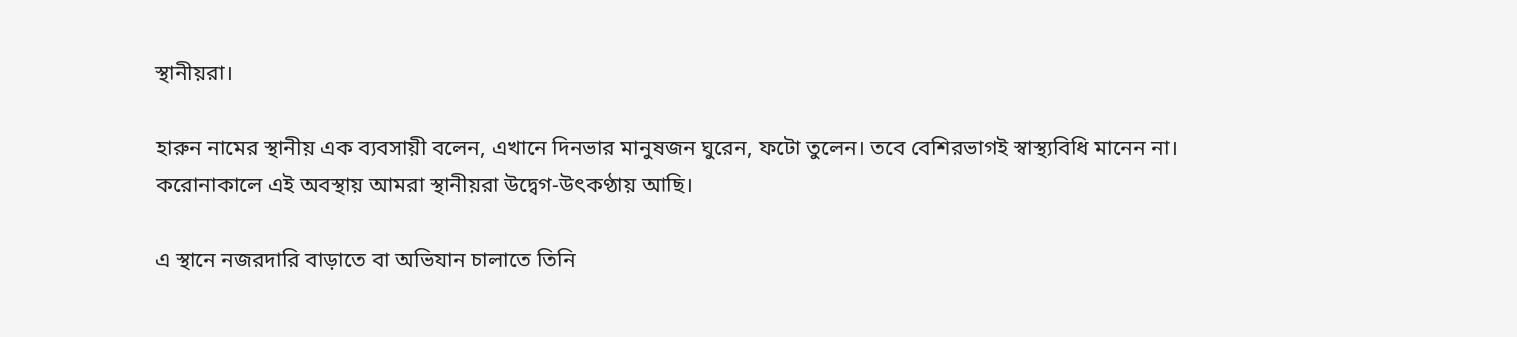স্থানীয়রা।

হারুন নামের স্থানীয় এক ব্যবসায়ী বলেন, এখানে দিনভার মানুষজন ঘুরেন, ফটো তুলেন। তবে বেশিরভাগই স্বাস্থ্যবিধি মানেন না। করোনাকালে এই অবস্থায় আমরা স্থানীয়রা উদ্বেগ-উৎকণ্ঠায় আছি।

এ স্থানে নজরদারি বাড়াতে বা অভিযান চালাতে তিনি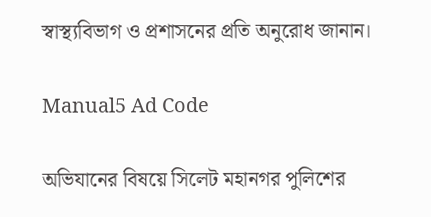স্বাস্থ্যবিভাগ ও প্রশাসনের প্রতি অনুরোধ জানান।

Manual5 Ad Code

অভিযানের বিষয়ে সিলেট মহানগর পুলিশের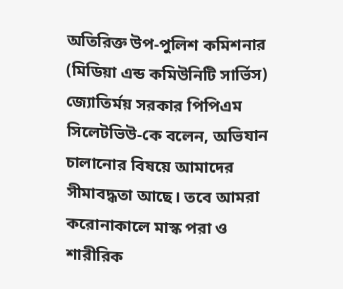অতিরিক্ত উপ-পুলিশ কমিশনার (মিডিয়া এন্ড কমিউনিটি সার্ভিস) জ্যোতির্ময় সরকার পিপিএম সিলেটভিউ-কে বলেন, অভিযান চালানোর বিষয়ে আমাদের সীমাবদ্ধতা আছে। তবে আমরা করোনাকালে মাস্ক পরা ও শারীরিক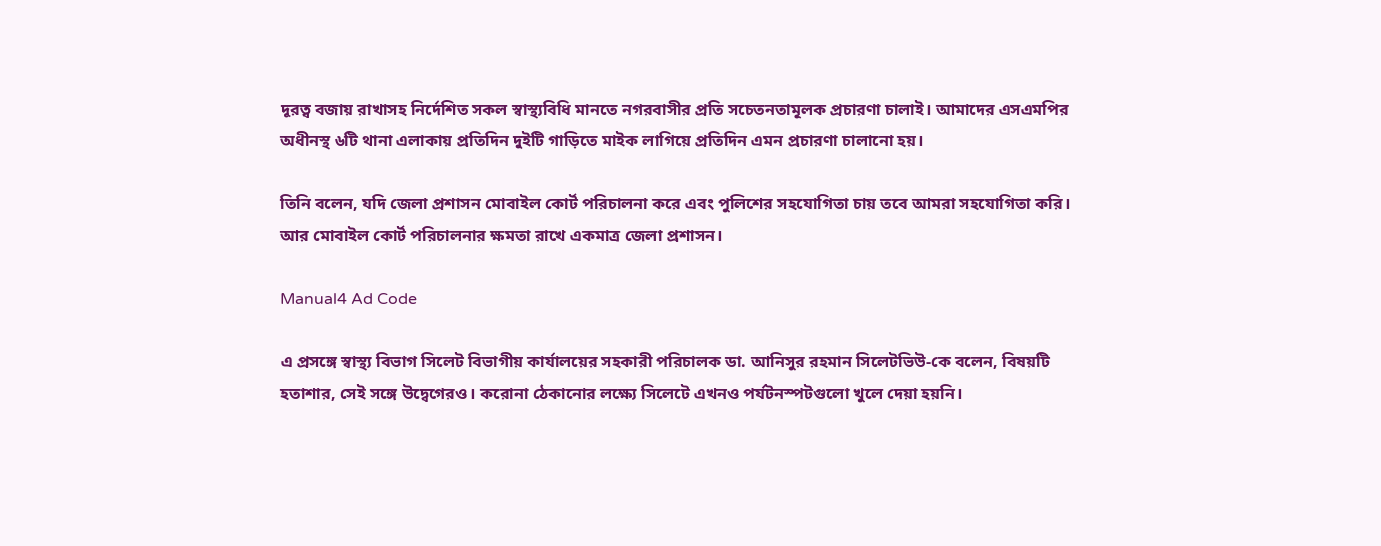দূরত্ব বজায় রাখাসহ নির্দেশিত সকল স্বাস্থ্যবিধি মানতে নগরবাসীর প্রতি সচেতনতামূলক প্রচারণা চালাই। আমাদের এসএমপির অধীনস্থ ৬টি থানা এলাকায় প্রতিদিন দুইটি গাড়িতে মাইক লাগিয়ে প্রতিদিন এমন প্রচারণা চালানো হয়।

তিনি বলেন, যদি জেলা প্রশাসন মোবাইল কোর্ট পরিচালনা করে এবং পুলিশের সহযোগিতা চায় তবে আমরা সহযোগিতা করি। আর মোবাইল কোর্ট পরিচালনার ক্ষমতা রাখে একমাত্র জেলা প্রশাসন।

Manual4 Ad Code

এ প্রসঙ্গে স্বাস্থ্য বিভাগ সিলেট বিভাগীয় কার্যালয়ের সহকারী পরিচালক ডা. আনিসুর রহমান সিলেটভিউ-কে বলেন, বিষয়টি হতাশার, সেই সঙ্গে উদ্বেগেরও। করোনা ঠেকানোর লক্ষ্যে সিলেটে এখনও পর্যটনস্পটগুলো খুলে দেয়া হয়নি।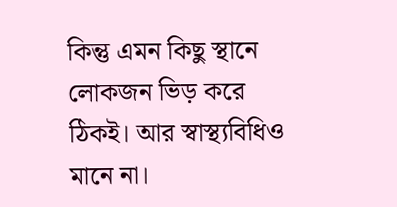কিন্তু এমন কিছু স্থানে লোকজন ভিড় করে ঠিকই। আর স্বাস্থ্যবিধিও মানে না।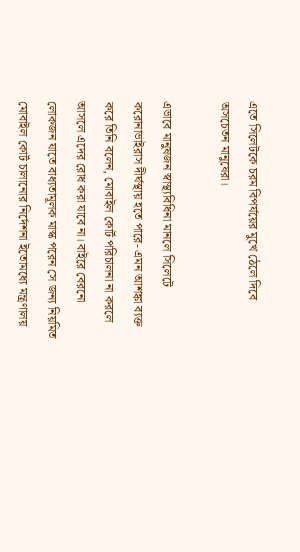এতে সিলেটকে চরম বিপর্যয়ের মুখে ঠেলে দিবে অসচেতন মানুষেরা।

এভাবে মানুষজন স্বাস্থ্যবিধিনা মানলে সিলেটে করোনাভাইরাস দীর্ঘস্থায় হতে পারে- এমন আশঙ্কা ব্যক্ত করে তিনি বলেন, মোবাইল কোর্ট পরিচালনা না করলে আসলে এদের রোধ করা যাবে না। বাইরে বেরনো লোকজন যাতে বাধ্যতামূলক মাস্ক পরেন সে জন্য নিয়মিত মোবাইল কোর্ট চালানোর নির্দেশনা ইতোমধ্যে মন্ত্রণালয়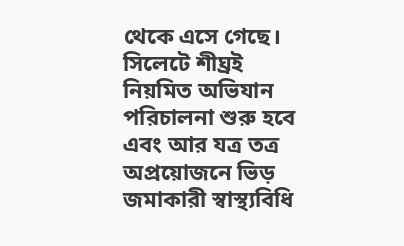থেকে এসে গেছে। সিলেটে শীঘ্রই নিয়মিত অভিযান পরিচালনা শুরু হবে এবং আর যত্র তত্র অপ্রয়োজনে ভিড় জমাকারী স্বাস্থ্যবিধি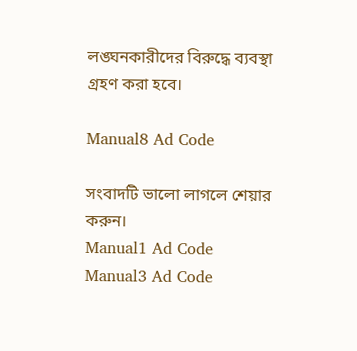লঙ্ঘনকারীদের বিরুদ্ধে ব্যবস্থা গ্রহণ করা হবে।

Manual8 Ad Code

সংবাদটি ভালো লাগলে শেয়ার করুন।
Manual1 Ad Code
Manual3 Ad Code